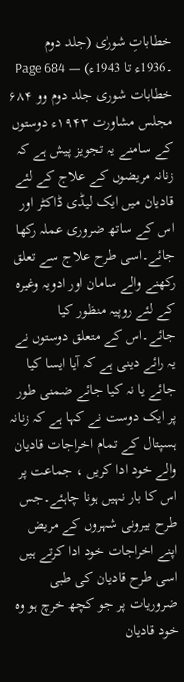خطاباتِ شورٰی (جلد دوم ۔1936ء تا 1943ء) — Page 684
خطابات شوری جلد دوم وو ۶۸۴ مجلس مشاورت ۱۹۴۳ء دوستوں کے سامنے یہ تجویز پیش ہے کہ زنانہ مریضوں کے علاج کے لئے قادیان میں ایک لیڈی ڈاکٹر اور اس کے ساتھ ضروری عملہ رکھا جائے۔اسی طرح علاج سے تعلق رکھنے والے سامان اور ادویہ وغیرہ کے لئے روپیہ منظور کیا جائے۔اس کے متعلق دوستوں نے یہ رائے دینی ہے کہ آیا ایسا کیا جائے یا نہ کیا جائے ضمنی طور پر ایک دوست نے کہا ہے کہ زنانہ ہسپتال کے تمام اخراجات قادیان والے خود ادا کریں ، جماعت پر اس کا بار نہیں ہونا چاہئے۔جس طرح بیرونی شہروں کے مریض اپنے اخراجات خود ادا کرتے ہیں اسی طرح قادیان کی طبی ضروریات پر جو کچھ خرچ ہو وہ خود قادیان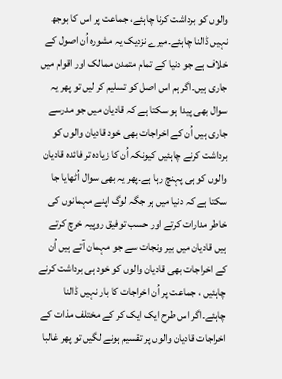والوں کو برداشت کرنا چاہئے، جماعت پر اس کا بوجھ نہیں ڈالنا چاہئے۔میرے نزدیک یہ مشورہ اُن اصول کے خلاف ہے جو دنیا کے تمام متمدن ممالک اور اقوام میں جاری ہیں۔اگر ہم اس اصل کو تسلیم کر لیں تو پھر یہ سوال بھی پیدا ہو سکتا ہے کہ قادیان میں جو مدرسے جاری ہیں اُن کے اخراجات بھی خود قادیان والوں کو برداشت کرنے چاہئیں کیونکہ اُن کا زیادہ تر فائدہ قادیان والوں کو ہی پہنچ رہا ہے۔پھر یہ بھی سوال اُٹھایا جا سکتا ہے کہ دنیا میں ہر جگہ لوگ اپنے مہمانوں کی خاطر مدارات کرتے اور حسب توفیق روپیہ خرچ کرتے ہیں قادیان میں بیر ونجات سے جو مہمان آتے ہیں اُن کے اخراجات بھی قادیان والوں کو خود ہی برداشت کرنے چاہئیں ، جماعت پر اُن اخراجات کا بار نہیں ڈالنا چاہئے۔اگر اس طرح ایک ایک کر کے مختلف مذات کے اخراجات قادیان والوں پر تقسیم ہونے لگیں تو پھر غالبا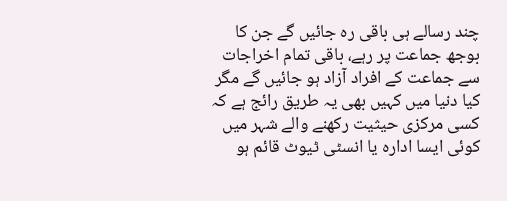چند رسالے ہی باقی رہ جائیں گے جن کا بوجھ جماعت پر رہے، باقی تمام اخراجات سے جماعت کے افراد آزاد ہو جائیں گے مگر کیا دنیا میں کہیں بھی یہ طریق رائج ہے کہ کسی مرکزی حیثیت رکھنے والے شہر میں کوئی ایسا ادارہ یا انسٹی ٹیوٹ قائم ہو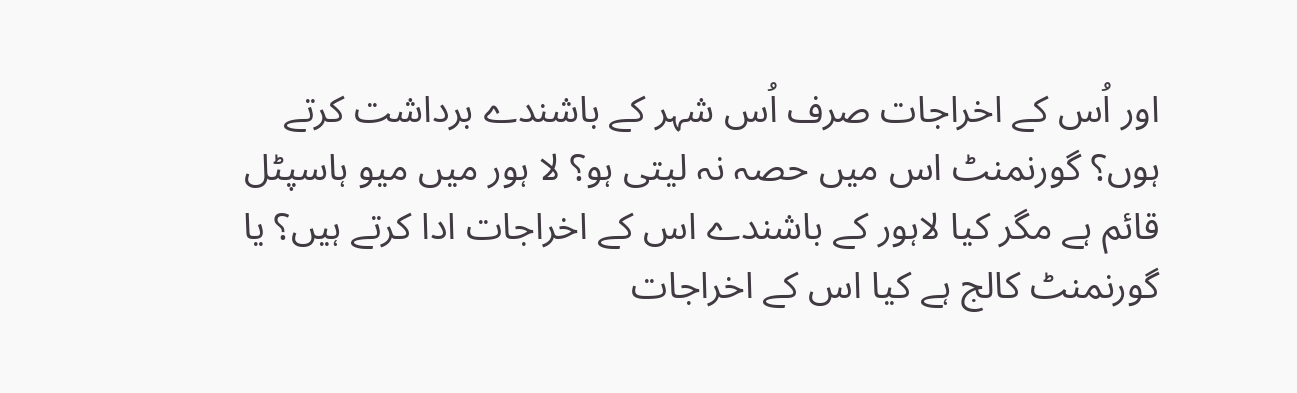اور اُس کے اخراجات صرف اُس شہر کے باشندے برداشت کرتے ہوں؟ گورنمنٹ اس میں حصہ نہ لیتی ہو؟ لا ہور میں میو ہاسپٹل قائم ہے مگر کیا لاہور کے باشندے اس کے اخراجات ادا کرتے ہیں؟ یا گورنمنٹ کالج ہے کیا اس کے اخراجات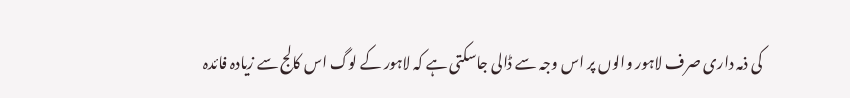کی ذمہ داری صرف لاہور والوں پر اس وجہ سے ڈالی جاسکتی ہے کہ لاہور کے لوگ اس کالج سے زیادہ فائدہ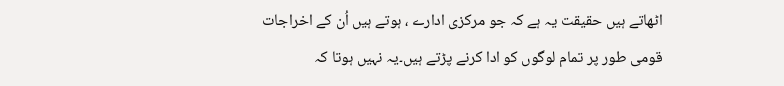اٹھاتے ہیں حقیقت یہ ہے کہ جو مرکزی ادارے ، ہوتے ہیں اُن کے اخراجات قومی طور پر تمام لوگوں کو ادا کرنے پڑتے ہیں۔یہ نہیں ہوتا کہ